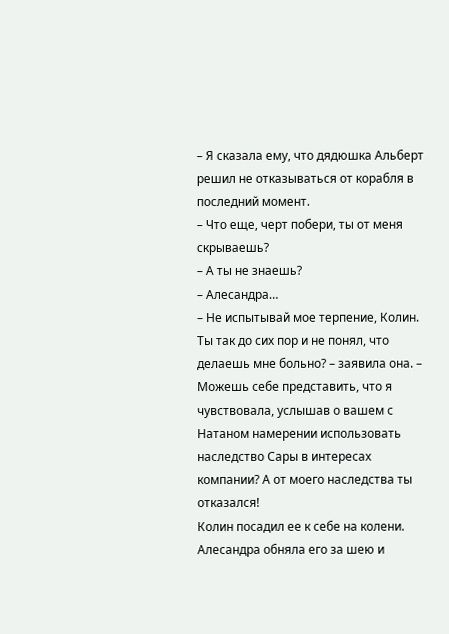– Я сказала ему, что дядюшка Альберт решил не отказываться от корабля в последний момент.
– Что еще, черт побери, ты от меня скрываешь?
– А ты не знаешь?
– Алесандра…
– Не испытывай мое терпение, Колин. Ты так до сих пор и не понял, что делаешь мне больно? – заявила она. – Можешь себе представить, что я чувствовала, услышав о вашем с Натаном намерении использовать наследство Сары в интересах компании? А от моего наследства ты отказался!
Колин посадил ее к себе на колени. Алесандра обняла его за шею и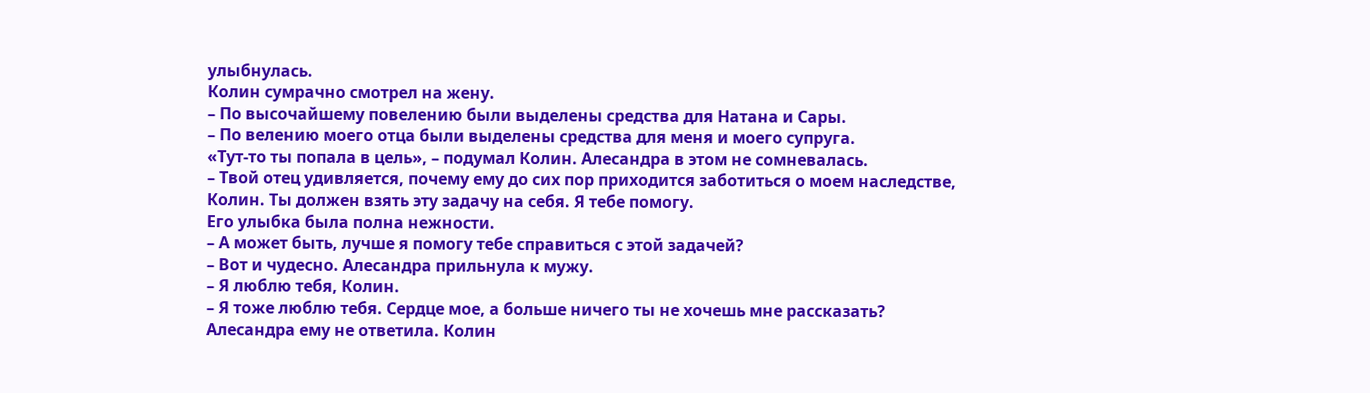улыбнулась.
Колин сумрачно смотрел на жену.
– По высочайшему повелению были выделены средства для Натана и Сары.
– По велению моего отца были выделены средства для меня и моего супруга.
«Тут-то ты попала в цель», – подумал Колин. Алесандра в этом не сомневалась.
– Твой отец удивляется, почему ему до сих пор приходится заботиться о моем наследстве, Колин. Ты должен взять эту задачу на себя. Я тебе помогу.
Его улыбка была полна нежности.
– А может быть, лучше я помогу тебе справиться с этой задачей?
– Вот и чудесно. Алесандра прильнула к мужу.
– Я люблю тебя, Колин.
– Я тоже люблю тебя. Сердце мое, а больше ничего ты не хочешь мне рассказать?
Алесандра ему не ответила. Колин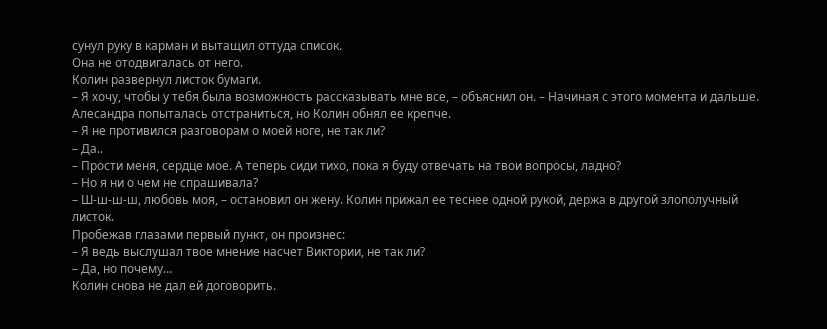сунул руку в карман и вытащил оттуда список.
Она не отодвигалась от него.
Колин развернул листок бумаги.
– Я хочу, чтобы у тебя была возможность рассказывать мне все, – объяснил он. – Начиная с этого момента и дальше.
Алесандра попыталась отстраниться, но Колин обнял ее крепче.
– Я не противился разговорам о моей ноге, не так ли?
– Да..
– Прости меня, сердце мое. А теперь сиди тихо, пока я буду отвечать на твои вопросы, ладно?
– Но я ни о чем не спрашивала?
– Ш-ш-ш-ш, любовь моя, – остановил он жену. Колин прижал ее теснее одной рукой, держа в другой злополучный листок.
Пробежав глазами первый пункт, он произнес:
– Я ведь выслушал твое мнение насчет Виктории, не так ли?
– Да, но почему…
Колин снова не дал ей договорить.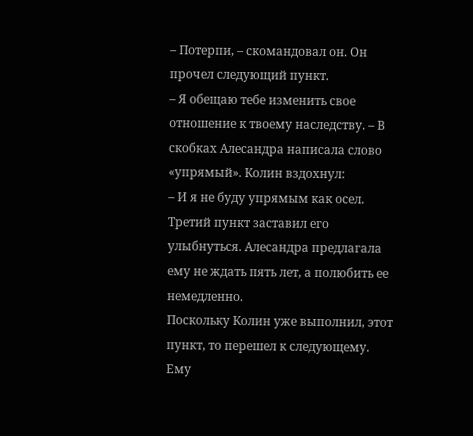– Потерпи, – скомандовал он. Он прочел следующий пункт.
– Я обещаю тебе изменить свое отношение к твоему наследству. – В скобках Алесандра написала слово «упрямый». Колин вздохнул:
– И я не буду упрямым как осел.
Третий пункт заставил его улыбнуться. Алесандра предлагала ему не ждать пять лет, а полюбить ее немедленно.
Поскольку Колин уже выполнил, этот пункт, то перешел к следующему. Ему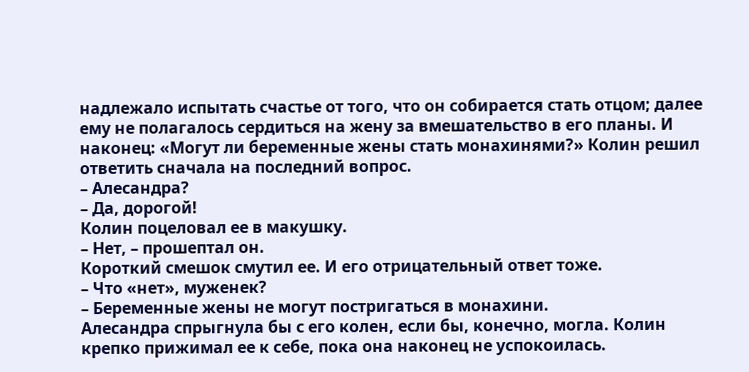надлежало испытать счастье от того, что он собирается стать отцом; далее ему не полагалось сердиться на жену за вмешательство в его планы. И наконец: «Могут ли беременные жены стать монахинями?» Колин решил ответить сначала на последний вопрос.
– Алесандра?
– Да, дорогой!
Колин поцеловал ее в макушку.
– Нет, – прошептал он.
Короткий смешок смутил ее. И его отрицательный ответ тоже.
– Что «нет», муженек?
– Беременные жены не могут постригаться в монахини.
Алесандра спрыгнула бы с его колен, если бы, конечно, могла. Колин крепко прижимал ее к себе, пока она наконец не успокоилась.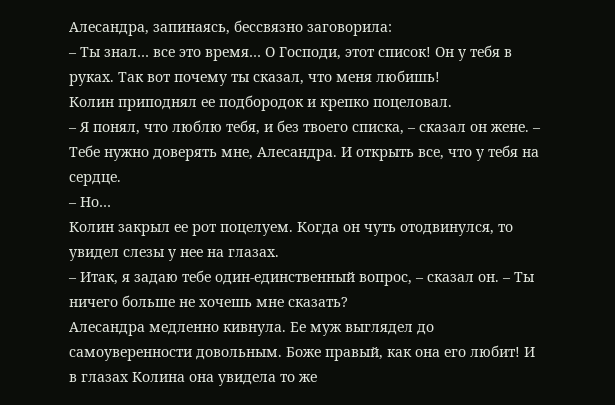Алесандра, запинаясь, бессвязно заговорила:
– Ты знал… все это время… О Господи, этот список! Он у тебя в руках. Так вот почему ты сказал, что меня любишь!
Колин приподнял ее подбородок и крепко поцеловал.
– Я понял, что люблю тебя, и без твоего списка, – сказал он жене. – Тебе нужно доверять мне, Алесандра. И открыть все, что у тебя на сердце.
– Но…
Колин закрыл ее рот поцелуем. Когда он чуть отодвинулся, то увидел слезы у нее на глазах.
– Итак, я задаю тебе один-единственный вопрос, – сказал он. – Ты ничего больше не хочешь мне сказать?
Алесандра медленно кивнула. Ее муж выглядел до самоуверенности довольным. Боже правый, как она его любит! И в глазах Колина она увидела то же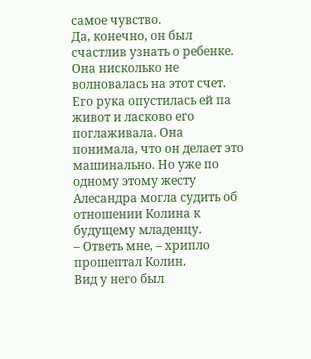самое чувство.
Да, конечно, он был счастлив узнать о ребенке. Она нисколько не волновалась на этот счет. Его рука опустилась ей па живот и ласково его поглаживала. Она понимала, что он делает это машинально. Но уже по одному этому жесту Алесандра могла судить об отношении Колина к будущему младенцу.
– Ответь мне, – хрипло прошептал Колин.
Вид у него был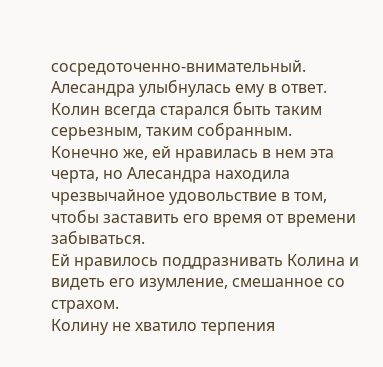сосредоточенно-внимательный.
Алесандра улыбнулась ему в ответ. Колин всегда старался быть таким серьезным, таким собранным. Конечно же, ей нравилась в нем эта черта, но Алесандра находила чрезвычайное удовольствие в том, чтобы заставить его время от времени забываться.
Ей нравилось поддразнивать Колина и видеть его изумление, смешанное со страхом.
Колину не хватило терпения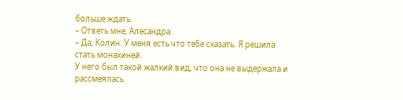больше ждать.
– Ответь мне, Алесандра.
– Да, Колин. У меня есть что тебе сказать. Я решила стать монахиней.
У него был такой жалкий вид, что она не выдержала и рассмеялась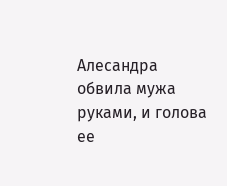Алесандра обвила мужа руками, и голова ее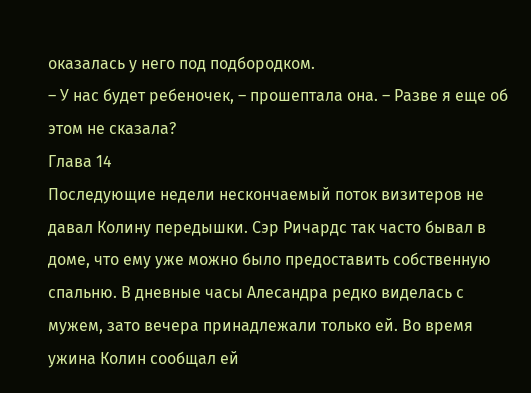оказалась у него под подбородком.
– У нас будет ребеночек, – прошептала она. – Разве я еще об этом не сказала?
Глава 14
Последующие недели нескончаемый поток визитеров не давал Колину передышки. Сэр Ричардс так часто бывал в доме, что ему уже можно было предоставить собственную спальню. В дневные часы Алесандра редко виделась с мужем, зато вечера принадлежали только ей. Во время ужина Колин сообщал ей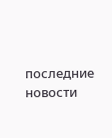последние новости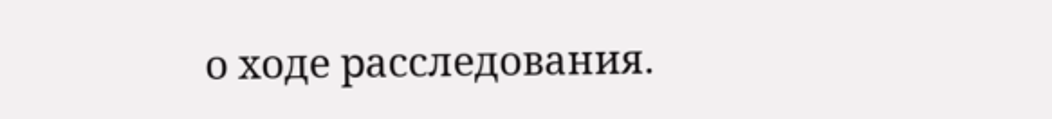о ходе расследования.